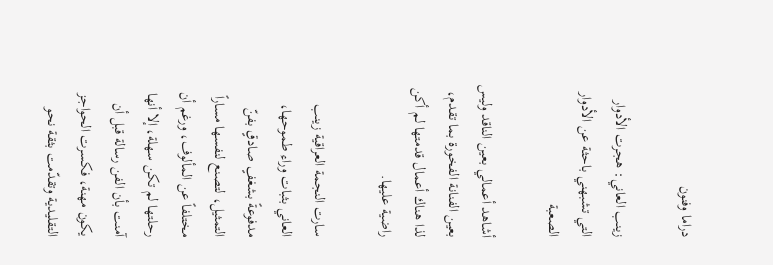دراما وفنون

زينب العاني: هجرت الأدوار التي تشبهني باحثة عن الأدوار الصعبة

أشاهد أعمالي بعين الناقد وليس بعين الفنانة الفخورة بما تقدم، لذا هناك أعمال قدمتها لم أكن راضية عليها.

سارت النجمة العراقية زينب العاني بثبات وراء طموحها، مدفوعةً بشغفٍ صادقٍ بفنّ التمثيل، لتصنع لنفسها مساراً مختلفاً عن المألوف، ورغم أن رحلتها لم تكن سهلة، إلا أنها آمنت بأن الفن رسالة قبل أن يكون مهنة، فكسرت الحواجز التقليدية وتقدّمت بثقة نحو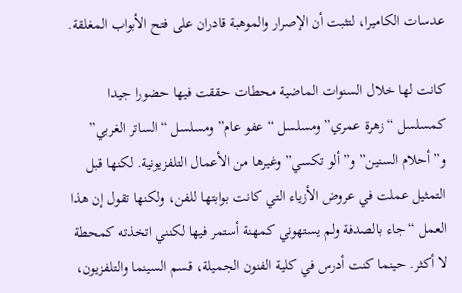عدسات الكاميرا، لتثبت أن الإصرار والموهبة قادران على فتح الأبواب المغلقة.

كانت لها خلال السنوات الماضية محطات حققت فيها حضورا جيدا كمسلسل “زهرة عمري” ومسلسل “عفو عام” ومسلسل “الساتر الغربي” و”أحلام السنين” و”ألو تكسي” وغيرها من الأعمال التلفزيونية. لكنها قبل التمثيل عملت في عروض الأزياء التي كانت بوابتها للفن، ولكنها تقول إن هذا العمل “جاء بالصدفة ولم يستهوني كمهنة أستمر فيها لكنني اتخذته كمحطة لا أكثر. حينما كنت أدرس في كلية الفنون الجميلة، قسم السينما والتلفزيون،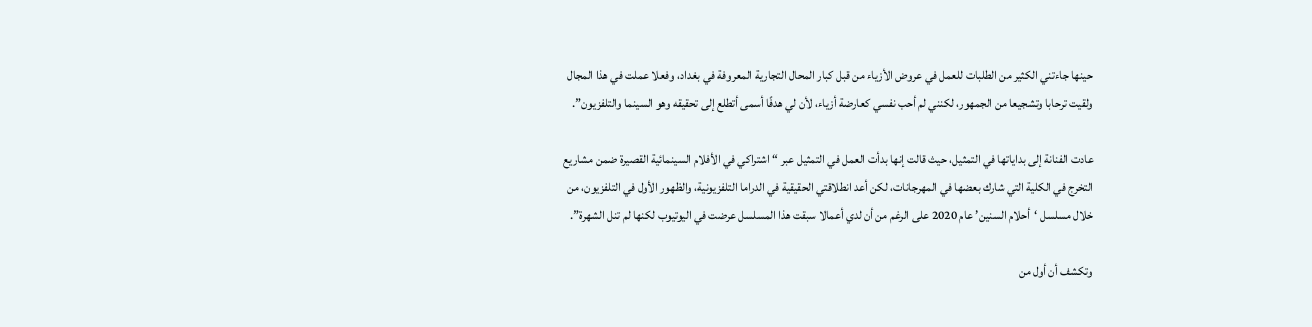حينها جاءتني الكثير من الطلبات للعمل في عروض الأزياء من قبل كبار المحال التجارية المعروفة في بغداد، وفعلا عملت في هذا المجال ولقيت ترحابا وتشجيعا من الجمهور، لكنني لم أحب نفسي كعارضة أزياء، لأن لي هدفًا أسمى أتطلع إلى تحقيقه وهو السينما والتلفزيون”.

عادت الفنانة إلى بداياتها في التمثيل، حيث قالت إنها بدأت العمل في التمثيل عبر “اشتراكي في الأفلام السينمائية القصيرة ضمن مشاريع التخرج في الكلية التي شارك بعضها في المهرجانات، لكن أعد انطلاقتي الحقيقية في الدراما التلفزيونية، والظهور الأول في التلفزيون، من خلال مسلسل ‘أحلام السنين’ عام 2020 على الرغم من أن لدي أعمالا سبقت هذا المسلسل عرضت في اليوتيوب لكنها لم تنل الشهرة”.

وتكشف أن أول من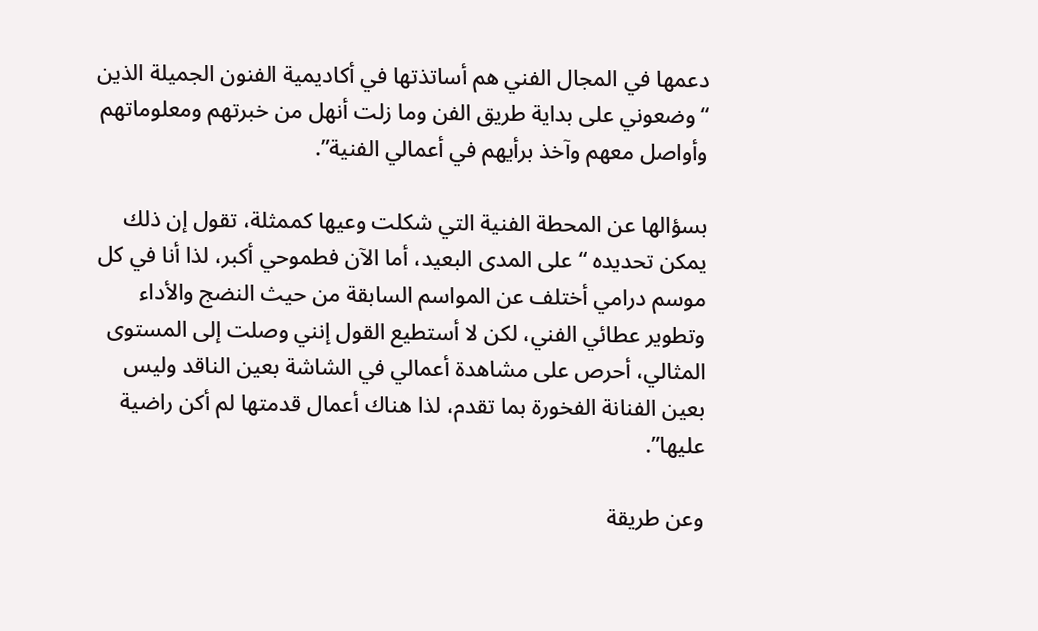دعمها في المجال الفني هم أساتذتها في أكاديمية الفنون الجميلة الذين “وضعوني على بداية طريق الفن وما زلت أنهل من خبرتهم ومعلوماتهم وأواصل معهم وآخذ برأيهم في أعمالي الفنية”.

بسؤالها عن المحطة الفنية التي شكلت وعيها كممثلة، تقول إن ذلك يمكن تحديده “على المدى البعيد، أما الآن فطموحي أكبر، لذا أنا في كل موسم درامي أختلف عن المواسم السابقة من حيث النضج والأداء وتطوير عطائي الفني، لكن لا أستطيع القول إنني وصلت إلى المستوى المثالي، أحرص على مشاهدة أعمالي في الشاشة بعين الناقد وليس بعين الفنانة الفخورة بما تقدم، لذا هناك أعمال قدمتها لم أكن راضية عليها”.

وعن طريقة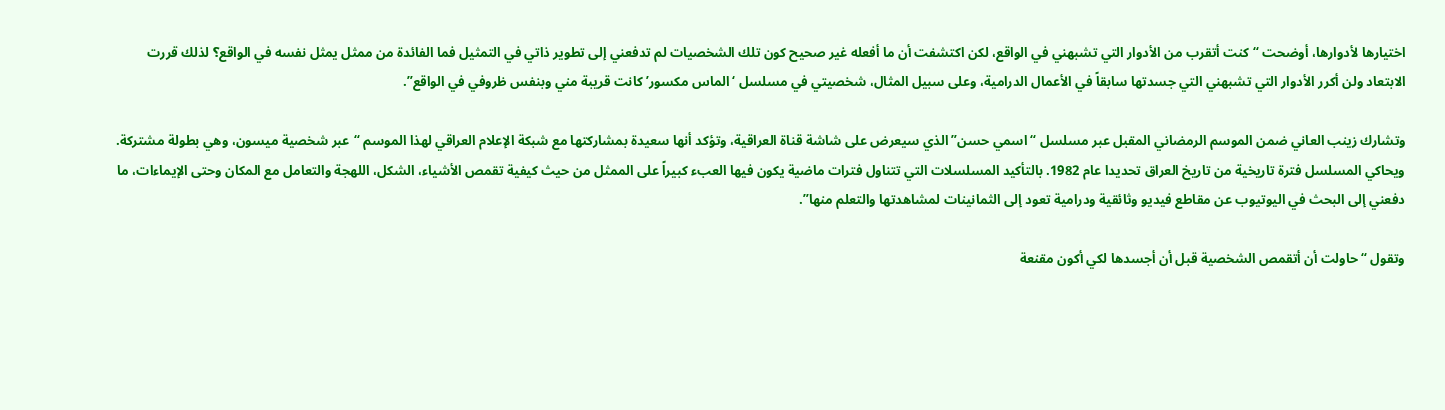اختيارها لأدوارها، أوضحت “كنت أتقرب من الأدوار التي تشبهني في الواقع، لكن اكتشفت أن ما أفعله غير صحيح كون تلك الشخصيات لم تدفعني إلى تطوير ذاتي في التمثيل فما الفائدة من ممثل يمثل نفسه في الواقع؟ لذلك قررت الابتعاد ولن أكرر الأدوار التي تشبهني التي جسدتها سابقاً في الأعمال الدرامية، وعلى سبيل المثال، شخصيتي في مسلسل ‘الماس مكسور’ كانت قريبة مني وبنفس ظروفي في الواقع”.

وتشارك زينب العاني ضمن الموسم الرمضاني المقبل عبر مسلسل “اسمي حسن” الذي سيعرض على شاشة قناة العراقية، وتؤكد أنها سعيدة بمشاركتها مع شبكة الإعلام العراقي لهذا الموسم “عبر شخصية ميسون، وهي بطولة مشتركة. ويحاكي المسلسل فترة تاريخية من تاريخ العراق تحديدا عام 1982. بالتأكيد المسلسلات التي تتناول فترات ماضية يكون فيها العبء كبيراً على الممثل من حيث كيفية تقمص الأشياء، الشكل، اللهجة والتعامل مع المكان وحتى الإيماءات، ما دفعني إلى البحث في اليوتيوب عن مقاطع فيديو وثائقية ودرامية تعود إلى الثمانينات لمشاهدتها والتعلم منها”.

وتقول “حاولت أن أتقمص الشخصية قبل أن أجسدها لكي أكون مقنعة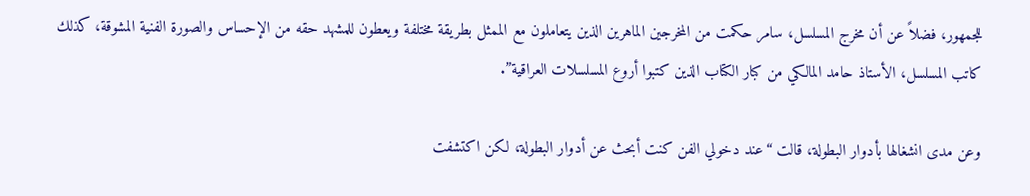للجمهور، فضلاً عن أن مخرج المسلسل، سامر حكمت من المخرجين الماهرين الذين يتعاملون مع الممثل بطريقة مختلفة ويعطون للمشهد حقه من الإحساس والصورة الفنية المشوقة، كذلك كاتب المسلسل، الأستاذ حامد المالكي من كبار الكتاب الذين كتبوا أروع المسلسلات العراقية”.

وعن مدى انشغالها بأدوار البطولة، قالت “عند دخولي الفن كنت أبحث عن أدوار البطولة، لكن اكتشفت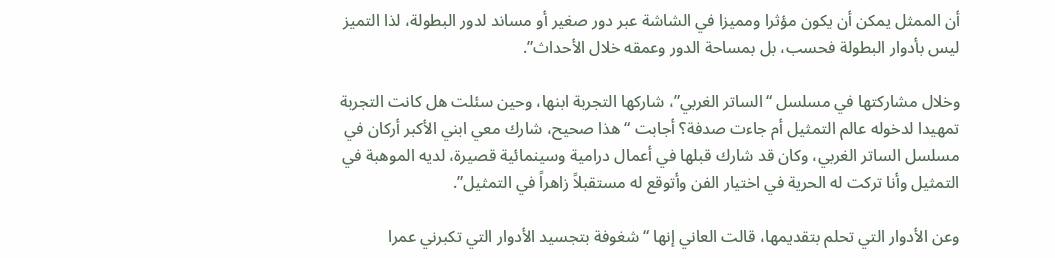أن الممثل يمكن أن يكون مؤثرا ومميزا في الشاشة عبر دور صغير أو مساند لدور البطولة، لذا التميز ليس بأدوار البطولة فحسب، بل بمساحة الدور وعمقه خلال الأحداث”.

وخلال مشاركتها في مسلسل “الساتر الغربي”، شاركها التجربة ابنها، وحين سئلت هل كانت التجربة تمهيدا لدخوله عالم التمثيل أم جاءت صدفة؟ أجابت “هذا صحيح، شارك معي ابني الأكبر أركان في مسلسل الساتر الغربي، وكان قد شارك قبلها في أعمال درامية وسينمائية قصيرة، لديه الموهبة في التمثيل وأنا تركت له الحرية في اختيار الفن وأتوقع له مستقبلاً زاهراً في التمثيل”.

وعن الأدوار التي تحلم بتقديمها، قالت العاني إنها “شغوفة بتجسيد الأدوار التي تكبرني عمرا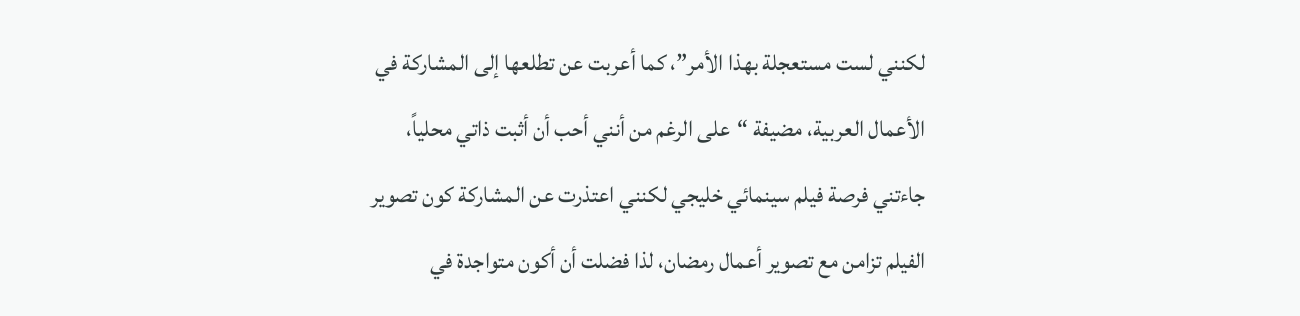لكنني لست مستعجلة بهذا الأمر”، كما أعربت عن تطلعها إلى المشاركة في الأعمال العربية، مضيفة “على الرغم من أنني أحب أن أثبت ذاتي محلياً، جاءتني فرصة فيلم سينمائي خليجي لكنني اعتذرت عن المشاركة كون تصوير الفيلم تزامن مع تصوير أعمال رمضان، لذا فضلت أن أكون متواجدة في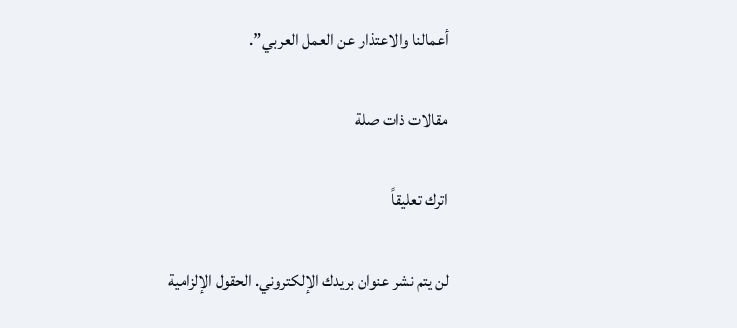أعمالنا والاعتذار عن العمل العربي”.

مقالات ذات صلة

اترك تعليقاً

لن يتم نشر عنوان بريدك الإلكتروني. الحقول الإلزامية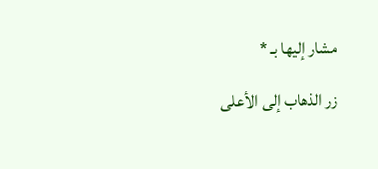مشار إليها بـ *

زر الذهاب إلى الأعلى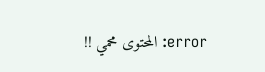error: المحتوى محمي !!